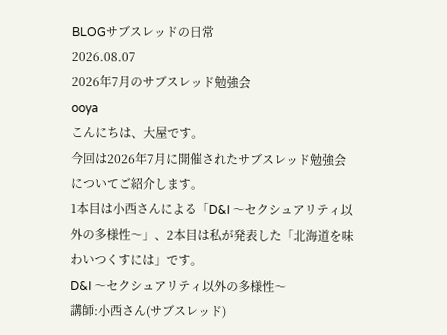BLOGサブスレッドの日常
2026.08.07
2026年7月のサブスレッド勉強会
ooya
こんにちは、大屋です。
今回は2026年7月に開催されたサブスレッド勉強会についてご紹介します。
1本目は小西さんによる「D&I 〜セクシュアリティ以外の多様性〜」、2本目は私が発表した「北海道を味わいつくすには」です。
D&I 〜セクシュアリティ以外の多様性〜
講師:小西さん(サブスレッド)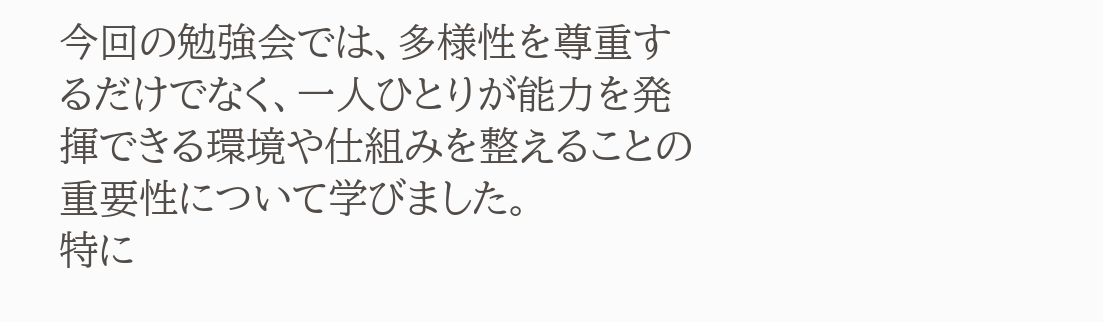今回の勉強会では、多様性を尊重するだけでなく、一人ひとりが能力を発揮できる環境や仕組みを整えることの重要性について学びました。
特に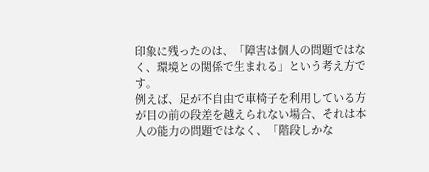印象に残ったのは、「障害は個人の問題ではなく、環境との関係で生まれる」という考え方です。
例えば、足が不自由で車椅子を利用している方が目の前の段差を越えられない場合、それは本人の能力の問題ではなく、「階段しかな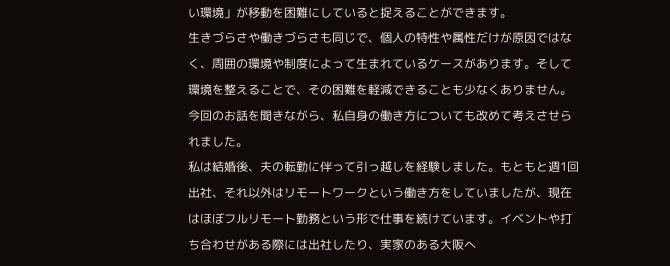い環境」が移動を困難にしていると捉えることができます。
生きづらさや働きづらさも同じで、個人の特性や属性だけが原因ではなく、周囲の環境や制度によって生まれているケースがあります。そして環境を整えることで、その困難を軽減できることも少なくありません。
今回のお話を聞きながら、私自身の働き方についても改めて考えさせられました。
私は結婚後、夫の転勤に伴って引っ越しを経験しました。もともと週1回出社、それ以外はリモートワークという働き方をしていましたが、現在はほぼフルリモート勤務という形で仕事を続けています。イベントや打ち合わせがある際には出社したり、実家のある大阪へ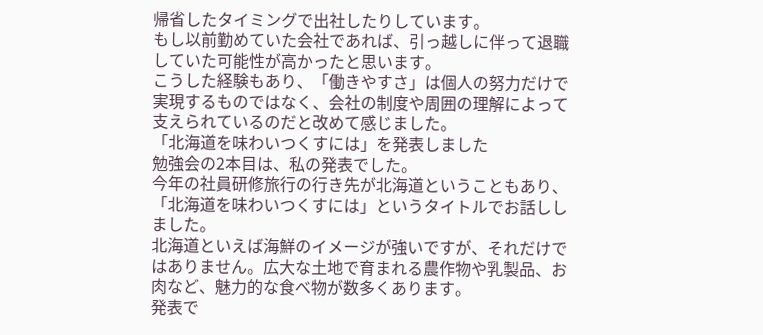帰省したタイミングで出社したりしています。
もし以前勤めていた会社であれば、引っ越しに伴って退職していた可能性が高かったと思います。
こうした経験もあり、「働きやすさ」は個人の努力だけで実現するものではなく、会社の制度や周囲の理解によって支えられているのだと改めて感じました。
「北海道を味わいつくすには」を発表しました
勉強会の2本目は、私の発表でした。
今年の社員研修旅行の行き先が北海道ということもあり、「北海道を味わいつくすには」というタイトルでお話ししました。
北海道といえば海鮮のイメージが強いですが、それだけではありません。広大な土地で育まれる農作物や乳製品、お肉など、魅力的な食べ物が数多くあります。
発表で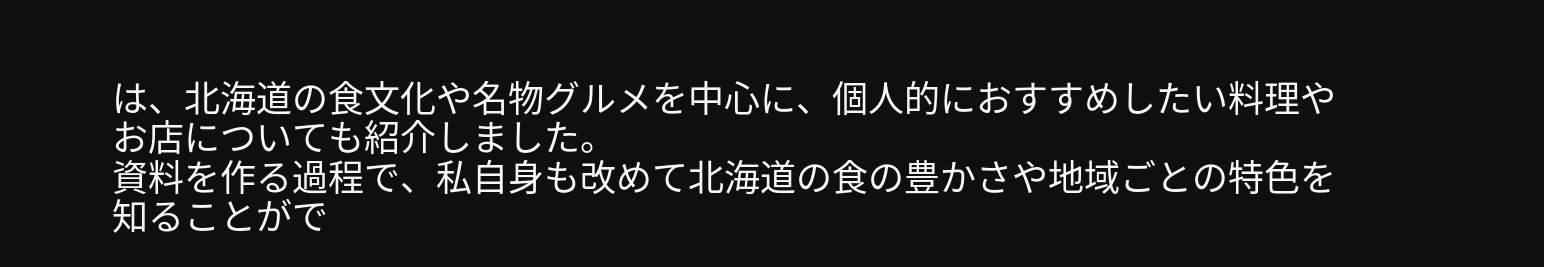は、北海道の食文化や名物グルメを中心に、個人的におすすめしたい料理やお店についても紹介しました。
資料を作る過程で、私自身も改めて北海道の食の豊かさや地域ごとの特色を知ることがで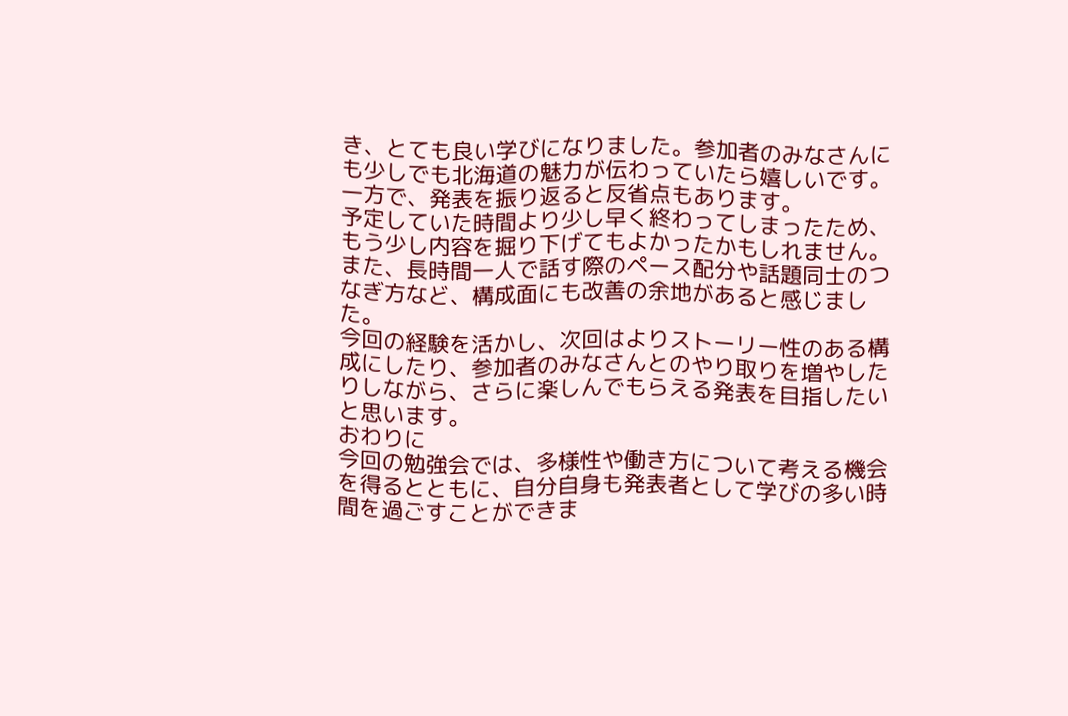き、とても良い学びになりました。参加者のみなさんにも少しでも北海道の魅力が伝わっていたら嬉しいです。
一方で、発表を振り返ると反省点もあります。
予定していた時間より少し早く終わってしまったため、もう少し内容を掘り下げてもよかったかもしれません。また、長時間一人で話す際のペース配分や話題同士のつなぎ方など、構成面にも改善の余地があると感じました。
今回の経験を活かし、次回はよりストーリー性のある構成にしたり、参加者のみなさんとのやり取りを増やしたりしながら、さらに楽しんでもらえる発表を目指したいと思います。
おわりに
今回の勉強会では、多様性や働き方について考える機会を得るとともに、自分自身も発表者として学びの多い時間を過ごすことができま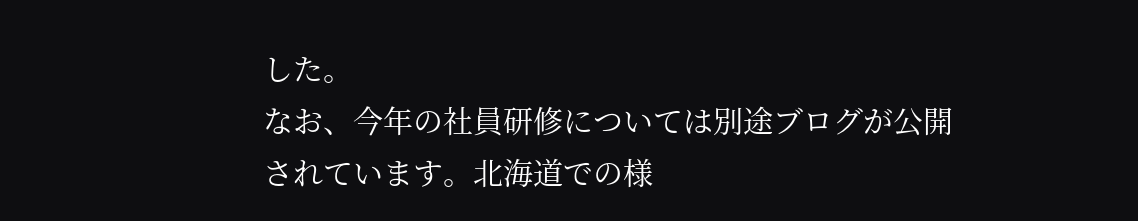した。
なお、今年の社員研修については別途ブログが公開されています。北海道での様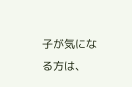子が気になる方は、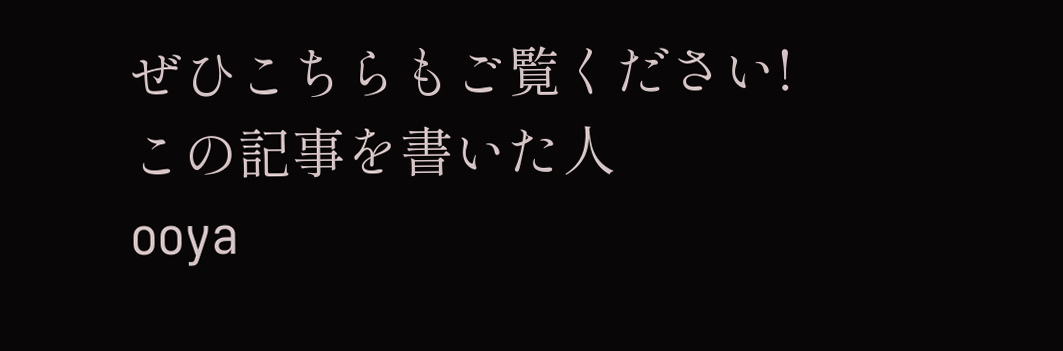ぜひこちらもご覧ください!
この記事を書いた人
ooya